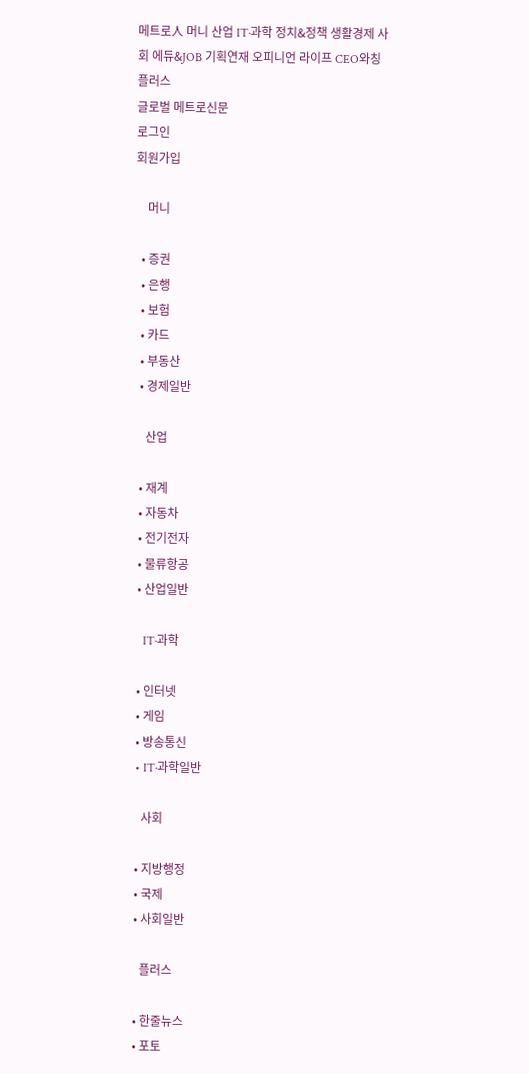메트로人 머니 산업 IT·과학 정치&정책 생활경제 사회 에듀&JOB 기획연재 오피니언 라이프 CEO와칭 플러스
글로벌 메트로신문
로그인
회원가입

    머니

  • 증권
  • 은행
  • 보험
  • 카드
  • 부동산
  • 경제일반

    산업

  • 재계
  • 자동차
  • 전기전자
  • 물류항공
  • 산업일반

    IT·과학

  • 인터넷
  • 게임
  • 방송통신
  • IT·과학일반

    사회

  • 지방행정
  • 국제
  • 사회일반

    플러스

  • 한줄뉴스
  • 포토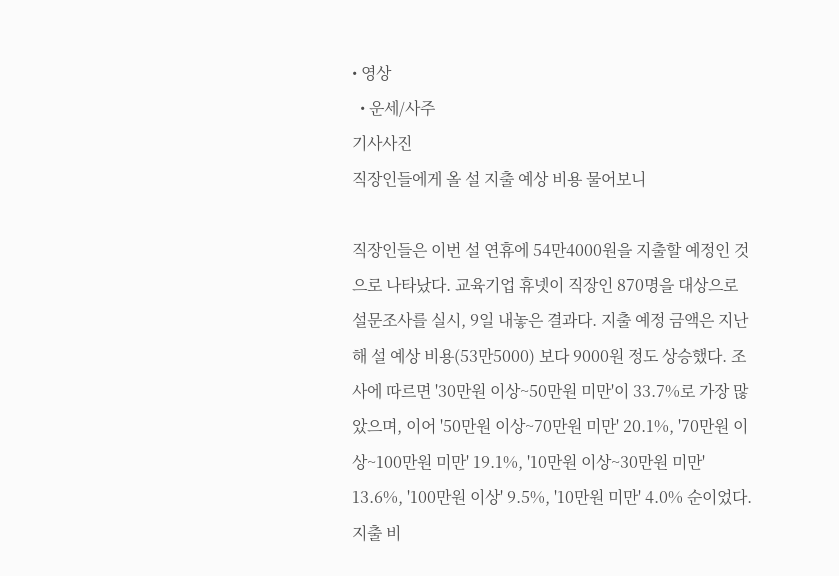• 영상
  • 운세/사주
기사사진
직장인들에게 올 설 지출 예상 비용 물어보니

직장인들은 이번 설 연휴에 54만4000원을 지출할 예정인 것으로 나타났다. 교육기업 휴넷이 직장인 870명을 대상으로 설문조사를 실시, 9일 내놓은 결과다. 지출 예정 금액은 지난 해 설 예상 비용(53만5000) 보다 9000원 정도 상승했다. 조사에 따르면 '30만원 이상~50만원 미만'이 33.7%로 가장 많았으며, 이어 '50만원 이상~70만원 미만' 20.1%, '70만원 이상~100만원 미만' 19.1%, '10만원 이상~30만원 미만' 13.6%, '100만원 이상' 9.5%, '10만원 미만' 4.0% 순이었다. 지출 비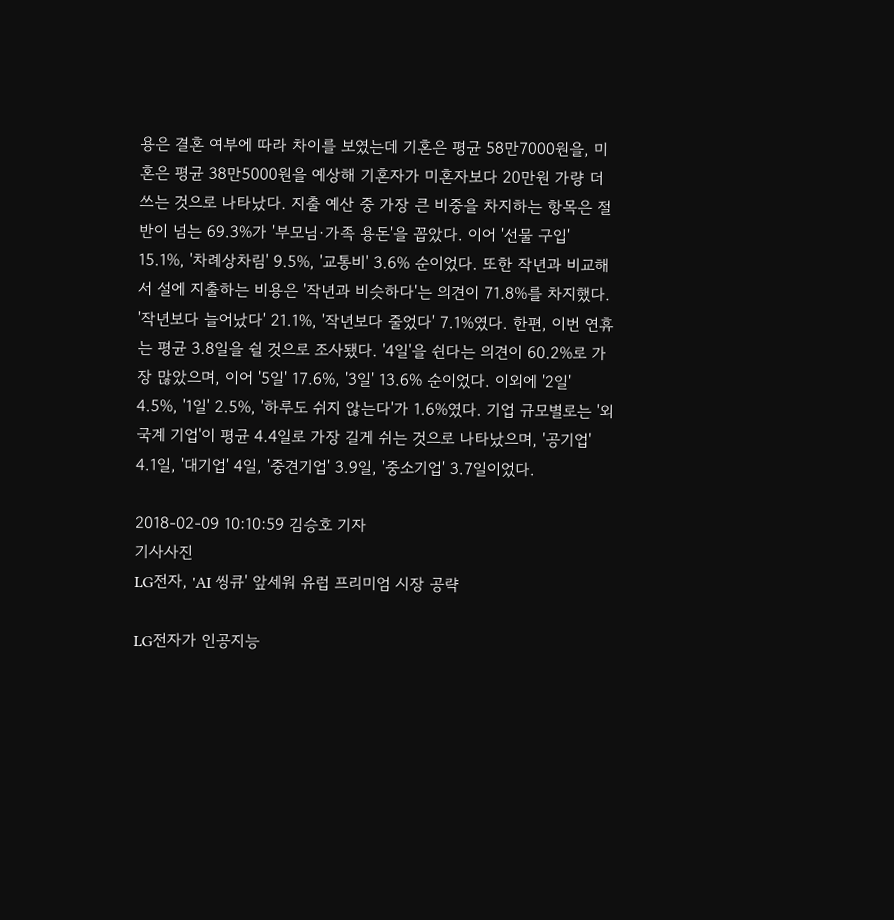용은 결혼 여부에 따라 차이를 보였는데 기혼은 평균 58만7000원을, 미혼은 평균 38만5000원을 예상해 기혼자가 미혼자보다 20만원 가량 더 쓰는 것으로 나타났다. 지출 예산 중 가장 큰 비중을 차지하는 항목은 절반이 넘는 69.3%가 '부모님·가족 용돈'을 꼽았다. 이어 '선물 구입' 15.1%, '차례상차림' 9.5%, '교통비' 3.6% 순이었다. 또한 작년과 비교해서 설에 지출하는 비용은 '작년과 비슷하다'는 의견이 71.8%를 차지했다. '작년보다 늘어났다' 21.1%, '작년보다 줄었다' 7.1%였다. 한편, 이번 연휴는 평균 3.8일을 쉴 것으로 조사됐다. '4일'을 쉰다는 의견이 60.2%로 가장 많았으며, 이어 '5일' 17.6%, '3일' 13.6% 순이었다. 이외에 '2일' 4.5%, '1일' 2.5%, '하루도 쉬지 않는다'가 1.6%였다. 기업 규모별로는 '외국계 기업'이 평균 4.4일로 가장 길게 쉬는 것으로 나타났으며, '공기업' 4.1일, '대기업' 4일, '중견기업' 3.9일, '중소기업' 3.7일이었다.

2018-02-09 10:10:59 김승호 기자
기사사진
LG전자, 'AI 씽큐' 앞세워 유럽 프리미엄 시장 공략

LG전자가 인공지능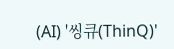(AI) '씽큐(ThinQ)'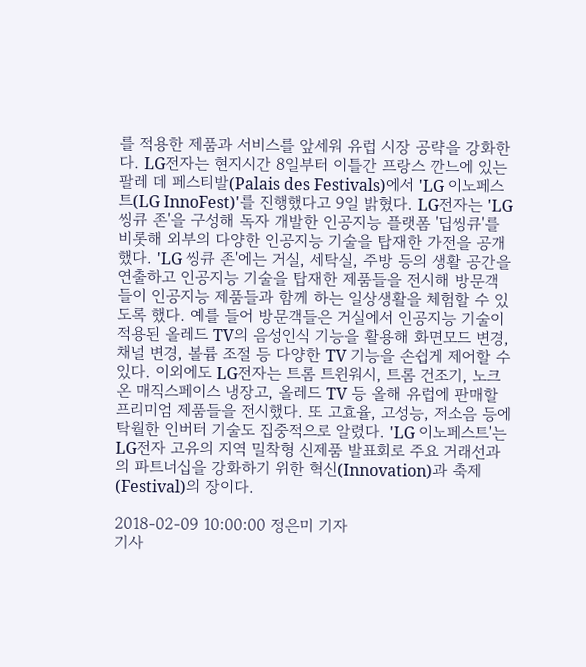를 적용한 제품과 서비스를 앞세워 유럽 시장 공략을 강화한다. LG전자는 현지시간 8일부터 이틀간 프랑스 깐느에 있는 팔레 데 페스티발(Palais des Festivals)에서 'LG 이노페스트(LG InnoFest)'를 진행했다고 9일 밝혔다. LG전자는 'LG 씽큐 존'을 구성해 독자 개발한 인공지능 플랫폼 '딥씽큐'를 비롯해 외부의 다양한 인공지능 기술을 탑재한 가전을 공개했다. 'LG 씽큐 존'에는 거실, 세탁실, 주방 등의 생활 공간을 연출하고 인공지능 기술을 탑재한 제품들을 전시해 방문객들이 인공지능 제품들과 함께 하는 일상생활을 체험할 수 있도록 했다. 예를 들어 방문객들은 거실에서 인공지능 기술이 적용된 올레드 TV의 음성인식 기능을 활용해 화면모드 변경, 채널 변경, 볼륨 조절 등 다양한 TV 기능을 손쉽게 제어할 수 있다. 이외에도 LG전자는 트롬 트윈워시, 트롬 건조기, 노크온 매직스페이스 냉장고, 올레드 TV 등 올해 유럽에 판매할 프리미엄 제품들을 전시했다. 또 고효율, 고성능, 저소음 등에 탁월한 인버터 기술도 집중적으로 알렸다. 'LG 이노페스트'는 LG전자 고유의 지역 밀착형 신제품 발표회로 주요 거래선과의 파트너십을 강화하기 위한 혁신(Innovation)과 축제(Festival)의 장이다.

2018-02-09 10:00:00 정은미 기자
기사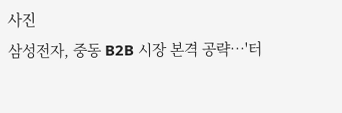사진
삼성전자, 중동 B2B 시장 본격 공략…'터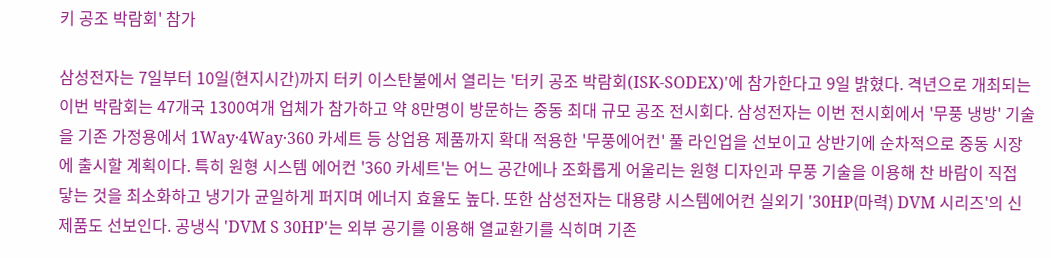키 공조 박람회' 참가

삼성전자는 7일부터 10일(현지시간)까지 터키 이스탄불에서 열리는 '터키 공조 박람회(ISK-SODEX)'에 참가한다고 9일 밝혔다. 격년으로 개최되는 이번 박람회는 47개국 1300여개 업체가 참가하고 약 8만명이 방문하는 중동 최대 규모 공조 전시회다. 삼성전자는 이번 전시회에서 '무풍 냉방' 기술을 기존 가정용에서 1Way·4Way·360 카세트 등 상업용 제품까지 확대 적용한 '무풍에어컨' 풀 라인업을 선보이고 상반기에 순차적으로 중동 시장에 출시할 계획이다. 특히 원형 시스템 에어컨 '360 카세트'는 어느 공간에나 조화롭게 어울리는 원형 디자인과 무풍 기술을 이용해 찬 바람이 직접 닿는 것을 최소화하고 냉기가 균일하게 퍼지며 에너지 효율도 높다. 또한 삼성전자는 대용량 시스템에어컨 실외기 '30HP(마력) DVM 시리즈'의 신제품도 선보인다. 공냉식 'DVM S 30HP'는 외부 공기를 이용해 열교환기를 식히며 기존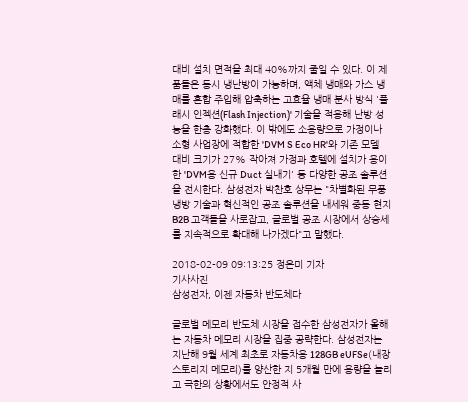대비 설치 면적을 최대 40%까지 줄일 수 있다. 이 제품들은 동시 냉난방이 가능하며, 액체 냉매와 가스 냉매를 혼합 주입해 압축하는 고효율 냉매 분사 방식 '플래시 인젝션(Flash Injection)' 기술을 적용해 난방 성능을 한층 강화했다. 이 밖에도 소용량으로 가정이나 소형 사업장에 적합한 'DVM S Eco HR'와 기존 모델 대비 크기가 27% 작아져 가정과 호텔에 설치가 용이한 'DVM용 신규 Duct 실내기' 등 다양한 공조 솔루션을 전시한다. 삼성전자 박찬호 상무는 "차별화된 무풍냉방 기술과 혁신적인 공조 솔루션을 내세워 중동 현지 B2B 고객들을 사로잡고, 글로벌 공조 시장에서 상승세를 지속적으로 확대해 나가겠다"고 말했다.

2018-02-09 09:13:25 정은미 기자
기사사진
삼성전자, 이젠 자동차 반도체다

글로벌 메모리 반도체 시장을 접수한 삼성전자가 올해는 자동차 메모리 시장을 집중 공략한다. 삼성전자는 지난해 9월 세계 최초로 자동차용 128GB eUFSe(내장 스토리지 메모리)를 양산한 지 5개월 만에 용량을 늘리고 극한의 상황에서도 안정적 사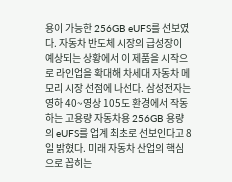용이 가능한 256GB eUFS를 선보였다. 자동차 반도체 시장의 급성장이 예상되는 상황에서 이 제품을 시작으로 라인업을 확대해 차세대 자동차 메모리 시장 선점에 나선다. 삼성전자는 영하 40~영상 105도 환경에서 작동하는 고용량 자동차용 256GB 용량의 eUFS를 업계 최초로 선보인다고 8일 밝혔다. 미래 자동차 산업의 핵심으로 꼽히는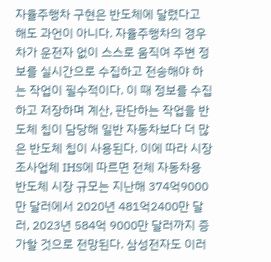자율주행차 구현은 반도체에 달렸다고 해도 과언이 아니다. 자율주행차의 경우 차가 운전자 없이 스스로 움직여 주변 정보를 실시간으로 수집하고 전송해야 하는 작업이 필수적이다. 이 때 정보를 수집하고 저장하며 계산, 판단하는 작업을 반도체 칩이 담당해 일반 자동차보다 더 많은 반도체 칩이 사용된다. 이에 따라 시장조사업체 IHS에 따르면 전체 자동차용 반도체 시장 규모는 지난해 374억9000만 달러에서 2020년 481억2400만 달러, 2023년 584억 9000만 달러까지 증가할 것으로 전망된다. 삼성전자도 이러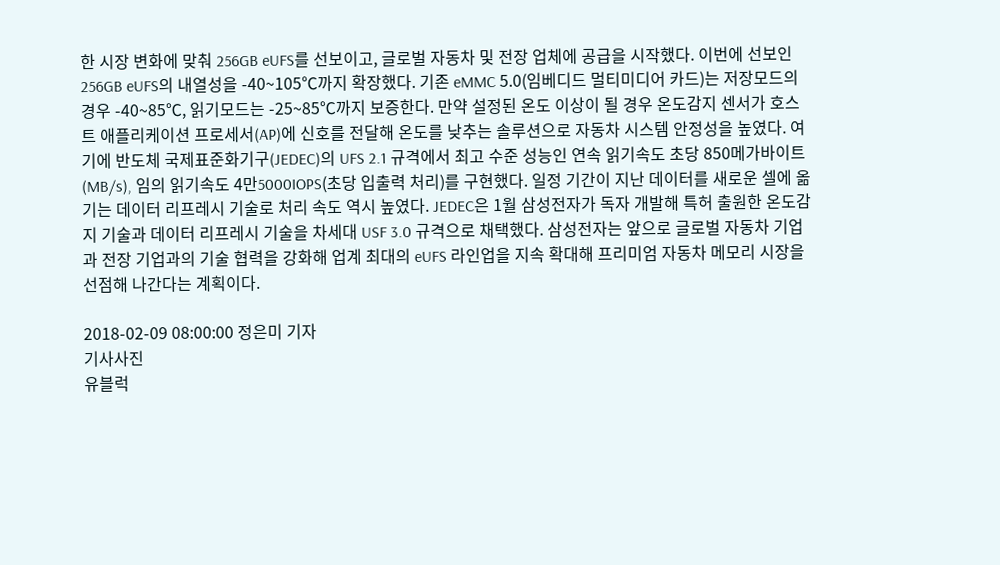한 시장 변화에 맞춰 256GB eUFS를 선보이고, 글로벌 자동차 및 전장 업체에 공급을 시작했다. 이번에 선보인 256GB eUFS의 내열성을 -40~105℃까지 확장했다. 기존 eMMC 5.0(임베디드 멀티미디어 카드)는 저장모드의 경우 -40~85℃, 읽기모드는 -25~85℃까지 보증한다. 만약 설정된 온도 이상이 될 경우 온도감지 센서가 호스트 애플리케이션 프로세서(AP)에 신호를 전달해 온도를 낮추는 솔루션으로 자동차 시스템 안정성을 높였다. 여기에 반도체 국제표준화기구(JEDEC)의 UFS 2.1 규격에서 최고 수준 성능인 연속 읽기속도 초당 850메가바이트(MB/s), 임의 읽기속도 4만5000IOPS(초당 입출력 처리)를 구현했다. 일정 기간이 지난 데이터를 새로운 셀에 옮기는 데이터 리프레시 기술로 처리 속도 역시 높였다. JEDEC은 1월 삼성전자가 독자 개발해 특허 출원한 온도감지 기술과 데이터 리프레시 기술을 차세대 USF 3.0 규격으로 채택했다. 삼성전자는 앞으로 글로벌 자동차 기업과 전장 기업과의 기술 협력을 강화해 업계 최대의 eUFS 라인업을 지속 확대해 프리미엄 자동차 메모리 시장을 선점해 나간다는 계획이다.

2018-02-09 08:00:00 정은미 기자
기사사진
유블럭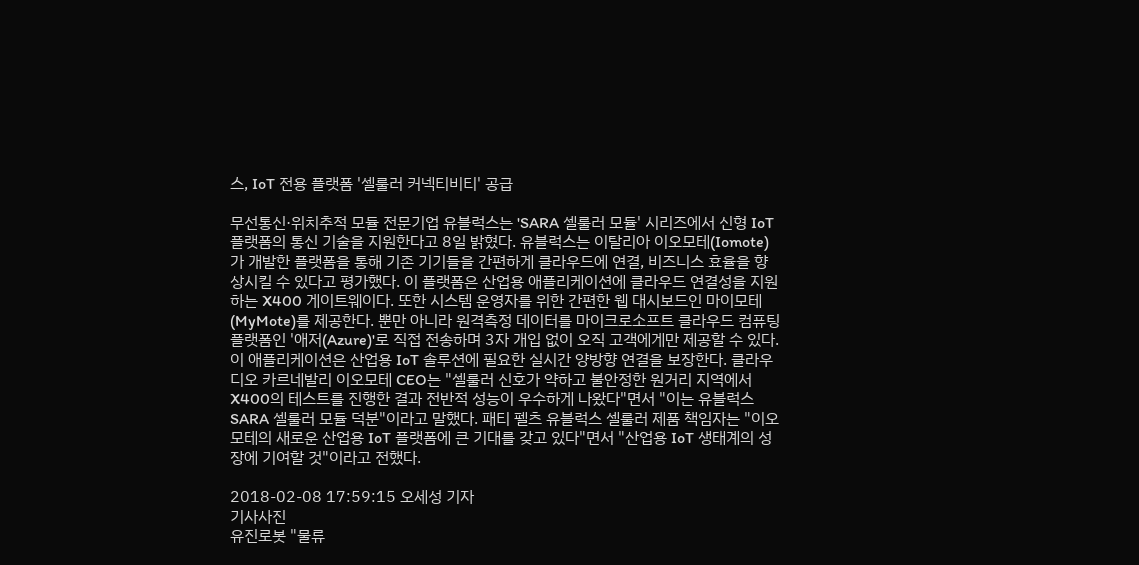스, IoT 전용 플랫폼 '셀룰러 커넥티비티' 공급

무선통신·위치추적 모듈 전문기업 유블럭스는 'SARA 셀룰러 모듈' 시리즈에서 신형 IoT 플랫폼의 통신 기술을 지원한다고 8일 밝혔다. 유블럭스는 이탈리아 이오모테(Iomote)가 개발한 플랫폼을 통해 기존 기기들을 간편하게 클라우드에 연결, 비즈니스 효율을 향상시킬 수 있다고 평가했다. 이 플랫폼은 산업용 애플리케이션에 클라우드 연결성을 지원하는 X400 게이트웨이다. 또한 시스템 운영자를 위한 간편한 웹 대시보드인 마이모테(MyMote)를 제공한다. 뿐만 아니라 원격측정 데이터를 마이크로소프트 클라우드 컴퓨팅 플랫폼인 '애저(Azure)'로 직접 전송하며 3자 개입 없이 오직 고객에게만 제공할 수 있다. 이 애플리케이션은 산업용 IoT 솔루션에 필요한 실시간 양방향 연결을 보장한다. 클라우디오 카르네발리 이오모테 CEO는 "셀룰러 신호가 약하고 불안정한 원거리 지역에서 X400의 테스트를 진행한 결과 전반적 성능이 우수하게 나왔다"면서 "이는 유블럭스 SARA 셀룰러 모듈 덕분"이라고 말했다. 패티 펠츠 유블럭스 셀룰러 제품 책임자는 "이오모테의 새로운 산업용 IoT 플랫폼에 큰 기대를 갖고 있다"면서 "산업용 IoT 생태계의 성장에 기여할 것"이라고 전했다.

2018-02-08 17:59:15 오세성 기자
기사사진
유진로봇 "물류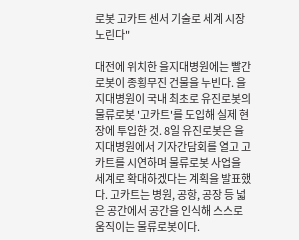로봇 고카트 센서 기술로 세계 시장 노린다"

대전에 위치한 을지대병원에는 빨간 로봇이 종횡무진 건물을 누빈다. 을지대병원이 국내 최초로 유진로봇의 물류로봇 '고카트'를 도입해 실제 현장에 투입한 것. 8일 유진로봇은 을지대병원에서 기자간담회를 열고 고카트를 시연하며 물류로봇 사업을 세계로 확대하겠다는 계획을 발표했다. 고카트는 병원, 공항, 공장 등 넓은 공간에서 공간을 인식해 스스로 움직이는 물류로봇이다.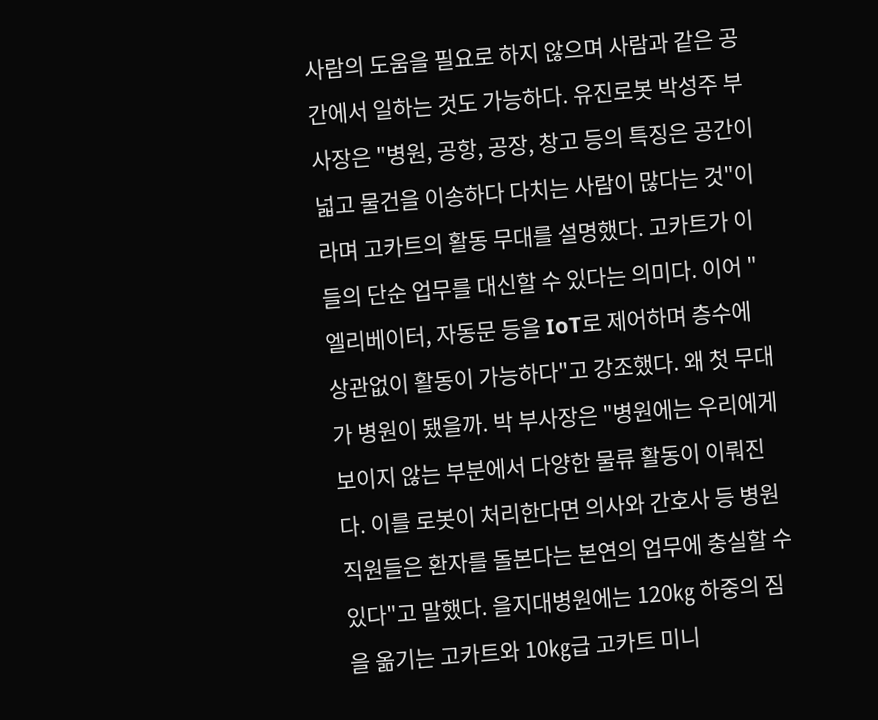사람의 도움을 필요로 하지 않으며 사람과 같은 공간에서 일하는 것도 가능하다. 유진로봇 박성주 부사장은 "병원, 공항, 공장, 창고 등의 특징은 공간이 넓고 물건을 이송하다 다치는 사람이 많다는 것"이라며 고카트의 활동 무대를 설명했다. 고카트가 이들의 단순 업무를 대신할 수 있다는 의미다. 이어 "엘리베이터, 자동문 등을 IoT로 제어하며 층수에 상관없이 활동이 가능하다"고 강조했다. 왜 첫 무대가 병원이 됐을까. 박 부사장은 "병원에는 우리에게 보이지 않는 부분에서 다양한 물류 활동이 이뤄진다. 이를 로봇이 처리한다면 의사와 간호사 등 병원 직원들은 환자를 돌본다는 본연의 업무에 충실할 수 있다"고 말했다. 을지대병원에는 120㎏ 하중의 짐을 옮기는 고카트와 10㎏급 고카트 미니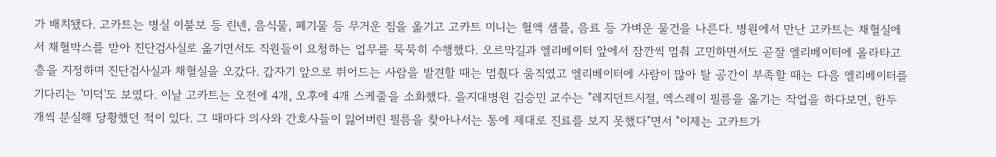가 배치됐다. 고카트는 병실 이불보 등 린넨, 음식물, 폐기물 등 무거운 짐을 옮기고 고카트 미니는 혈액 샘플, 음료 등 가벼운 물건을 나른다. 병원에서 만난 고카트는 채혈실에서 채혈박스를 받아 진단검사실로 옮기면서도 직원들이 요청하는 업무를 묵묵히 수행했다. 오르막길과 엘리베이터 앞에서 잠깐씩 멈춰 고민하면서도 곧잘 엘리베이터에 올라타고 층을 지정하며 진단검사실과 채혈실을 오갔다. 갑자기 앞으로 뛰어드는 사람을 발견할 때는 멈췄다 움직였고 엘리베이터에 사람이 많아 탈 공간이 부족할 때는 다음 엘리베이터를 기다리는 '미덕'도 보였다. 이날 고카트는 오전에 4개, 오후에 4개 스케줄을 소화했다. 을지대병원 김승민 교수는 "레지던트시절, 엑스레이 필름을 옮기는 작업을 하다보면, 한두 개씩 분실해 당황했던 적이 있다. 그 때마다 의사와 간호사들이 잃어버린 필름을 찾아나서는 통에 제대로 진료를 보지 못했다"면서 "이제는 고카트가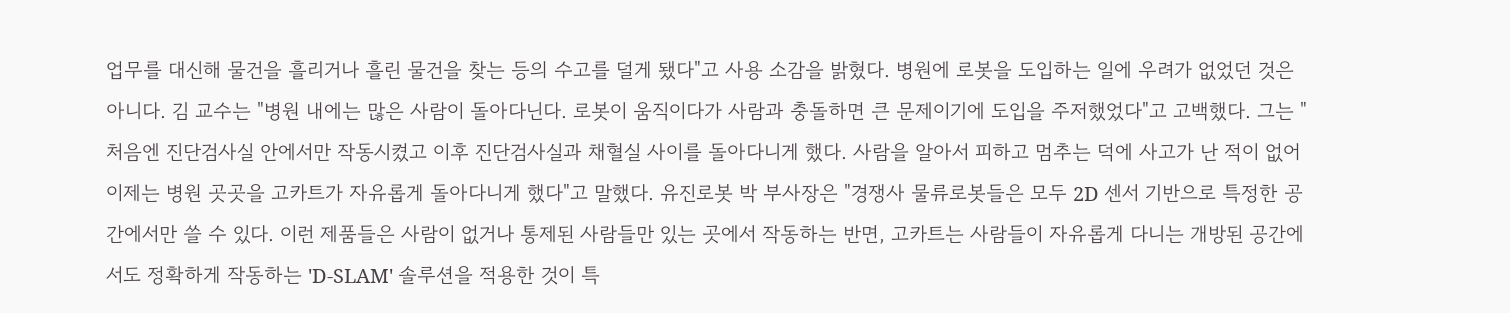업무를 대신해 물건을 흘리거나 흘린 물건을 찾는 등의 수고를 덜게 됐다"고 사용 소감을 밝혔다. 병원에 로봇을 도입하는 일에 우려가 없었던 것은 아니다. 김 교수는 "병원 내에는 많은 사람이 돌아다닌다. 로봇이 움직이다가 사람과 충돌하면 큰 문제이기에 도입을 주저했었다"고 고백했다. 그는 "처음엔 진단검사실 안에서만 작동시켰고 이후 진단검사실과 채혈실 사이를 돌아다니게 했다. 사람을 알아서 피하고 멈추는 덕에 사고가 난 적이 없어 이제는 병원 곳곳을 고카트가 자유롭게 돌아다니게 했다"고 말했다. 유진로봇 박 부사장은 "경쟁사 물류로봇들은 모두 2D 센서 기반으로 특정한 공간에서만 쓸 수 있다. 이런 제품들은 사람이 없거나 통제된 사람들만 있는 곳에서 작동하는 반면, 고카트는 사람들이 자유롭게 다니는 개방된 공간에서도 정확하게 작동하는 'D-SLAM' 솔루션을 적용한 것이 특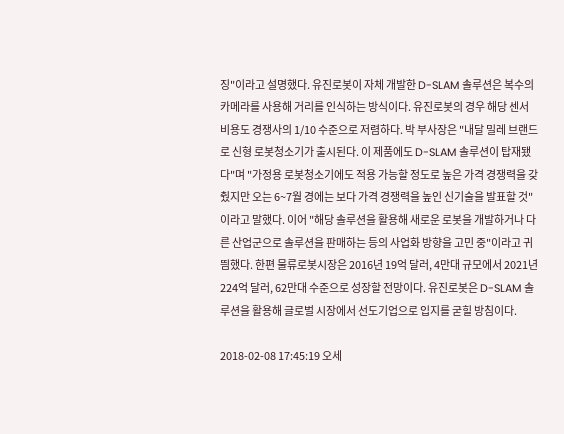징"이라고 설명했다. 유진로봇이 자체 개발한 D-SLAM 솔루션은 복수의 카메라를 사용해 거리를 인식하는 방식이다. 유진로봇의 경우 해당 센서 비용도 경쟁사의 1/10 수준으로 저렴하다. 박 부사장은 "내달 밀레 브랜드로 신형 로봇청소기가 출시된다. 이 제품에도 D-SLAM 솔루션이 탑재됐다"며 "가정용 로봇청소기에도 적용 가능할 정도로 높은 가격 경쟁력을 갖췄지만 오는 6~7월 경에는 보다 가격 경쟁력을 높인 신기술을 발표할 것"이라고 말했다. 이어 "해당 솔루션을 활용해 새로운 로봇을 개발하거나 다른 산업군으로 솔루션을 판매하는 등의 사업화 방향을 고민 중"이라고 귀띔했다. 한편 물류로봇시장은 2016년 19억 달러, 4만대 규모에서 2021년 224억 달러, 62만대 수준으로 성장할 전망이다. 유진로봇은 D-SLAM 솔루션을 활용해 글로벌 시장에서 선도기업으로 입지를 굳힐 방침이다.

2018-02-08 17:45:19 오세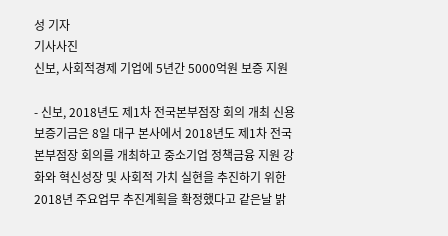성 기자
기사사진
신보, 사회적경제 기업에 5년간 5000억원 보증 지원

- 신보, 2018년도 제1차 전국본부점장 회의 개최 신용보증기금은 8일 대구 본사에서 2018년도 제1차 전국본부점장 회의를 개최하고 중소기업 정책금융 지원 강화와 혁신성장 및 사회적 가치 실현을 추진하기 위한 2018년 주요업무 추진계획을 확정했다고 같은날 밝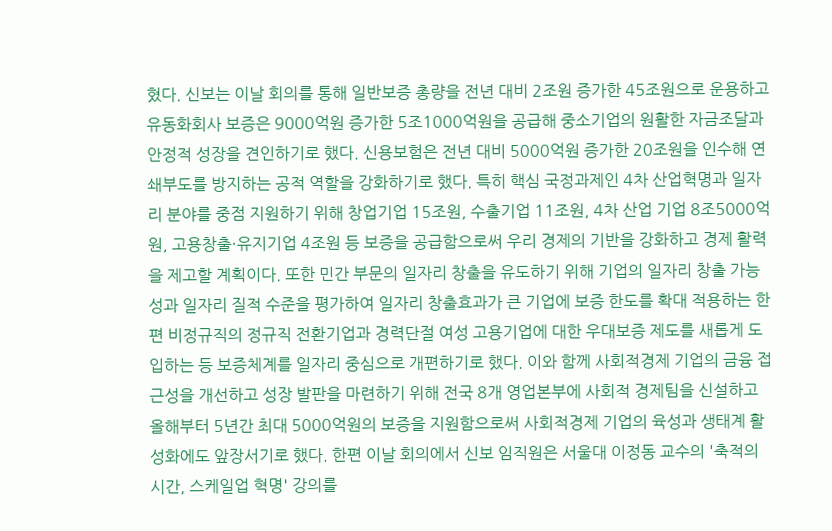혔다. 신보는 이날 회의를 통해 일반보증 총량을 전년 대비 2조원 증가한 45조원으로 운용하고 유동화회사 보증은 9000억원 증가한 5조1000억원을 공급해 중소기업의 원활한 자금조달과 안정적 성장을 견인하기로 했다. 신용보험은 전년 대비 5000억원 증가한 20조원을 인수해 연쇄부도를 방지하는 공적 역할을 강화하기로 했다. 특히 핵심 국정과제인 4차 산업혁명과 일자리 분야를 중점 지원하기 위해 창업기업 15조원, 수출기업 11조원, 4차 산업 기업 8조5000억원, 고용창출·유지기업 4조원 등 보증을 공급함으로써 우리 경제의 기반을 강화하고 경제 활력을 제고할 계획이다. 또한 민간 부문의 일자리 창출을 유도하기 위해 기업의 일자리 창출 가능성과 일자리 질적 수준을 평가하여 일자리 창출효과가 큰 기업에 보증 한도를 확대 적용하는 한편 비정규직의 정규직 전환기업과 경력단절 여성 고용기업에 대한 우대보증 제도를 새롭게 도입하는 등 보증체계를 일자리 중심으로 개편하기로 했다. 이와 함께 사회적경제 기업의 금융 접근성을 개선하고 성장 발판을 마련하기 위해 전국 8개 영업본부에 사회적 경제팀을 신설하고 올해부터 5년간 최대 5000억원의 보증을 지원함으로써 사회적경제 기업의 육성과 생태계 활성화에도 앞장서기로 했다. 한편 이날 회의에서 신보 임직원은 서울대 이정동 교수의 '축적의 시간, 스케일업 혁명' 강의를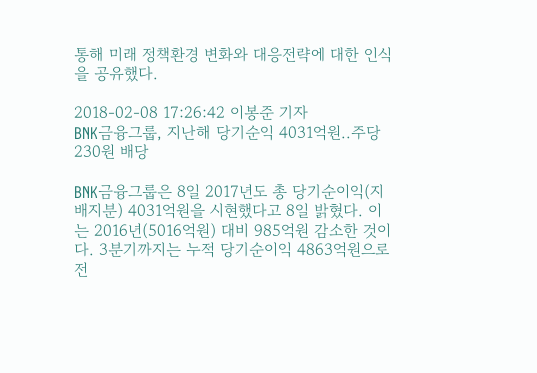통해 미래 정책환경 변화와 대응전략에 대한 인식을 공유했다.

2018-02-08 17:26:42 이봉준 기자
BNK금융그룹, 지난해 당기순익 4031억원..주당 230원 배당

BNK금융그룹은 8일 2017년도 총 당기순이익(지배지분) 4031억원을 시현했다고 8일 밝혔다. 이는 2016년(5016억원) 대비 985억원 감소한 것이다. 3분기까지는 누적 당기순이익 4863억원으로 전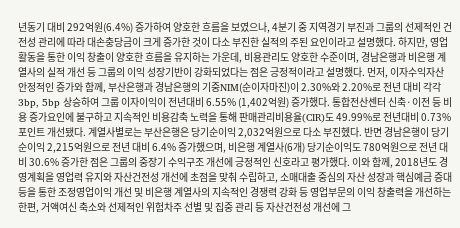년동기 대비 292억원(6.4%) 증가하여 양호한 흐름을 보였으나, 4분기 중 지역경기 부진과 그룹의 선제적인 건전성 관리에 따라 대손충당금이 크게 증가한 것이 다소 부진한 실적의 주된 요인이라고 설명했다. 하지만, 영업 활동을 통한 이익 창출이 양호한 흐름을 유지하는 가운데, 비용관리도 양호한 수준이며, 경남은행과 비은행 계열사의 실적 개선 등 그룹의 이익 성장기반이 강화되었다는 점은 긍정적이라고 설명했다. 먼저, 이자수익자산 안정적인 증가와 함께, 부산은행과 경남은행의 기중NIM(순이자마진)이 2.30%와 2.20%로 전년 대비 각각 3bp, 5bp 상승하여 그룹 이자이익이 전년대비 6.55% (1,402억원) 증가했다. 통합전산센터 신축·이전 등 비용 증가요인에 불구하고 지속적인 비용감축 노력을 통해 판매관리비용율(CIR)도 49.99%로 전년대비 0.73%포인트 개선됐다. 계열사별로는 부산은행은 당기순이익 2,032억원으로 다소 부진헸다. 반면 경남은행이 당기순이익 2,215억원으로 전년 대비 6.4% 증가했으며, 비은행 계열사(6개) 당기순이익도 780억원으로 전년 대비 30.6% 증가한 점은 그룹의 중장기 수익구조 개선에 긍정적인 신호라고 평가했다. 이와 함께, 2018년도 경영계획을 영업력 유지와 자산건전성 개선에 초점을 맞춰 수립하고, 소매대출 중심의 자산 성장과 핵심예금 증대 등을 통한 조정영업이익 개선 및 비은행 계열사의 지속적인 경쟁력 강화 등 영업부문의 이익 창출력을 개선하는 한편, 거액여신 축소와 선제적인 위험차주 선별 및 집중 관리 등 자산건전성 개선에 그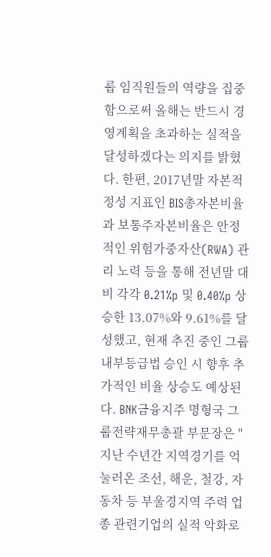룹 임직원들의 역량을 집중함으로써 올해는 반드시 경영계획을 초과하는 실적을 달성하겠다는 의지를 밝혔다. 한편, 2017년말 자본적정성 지표인 BIS총자본비율과 보통주자본비율은 안정적인 위험가중자산(RWA) 관리 노력 등을 통해 전년말 대비 각각 0.21%p 및 0.40%p 상승한 13.07%와 9.61%를 달성했고, 현재 추진 중인 그룹 내부등급법 승인 시 향후 추가적인 비율 상승도 예상된다. BNK금융지주 명형국 그룹전략재무총괄 부문장은 "지난 수년간 지역경기를 억눌러온 조선, 해운, 철강, 자동차 등 부울경지역 주력 업종 관련기업의 실적 악화로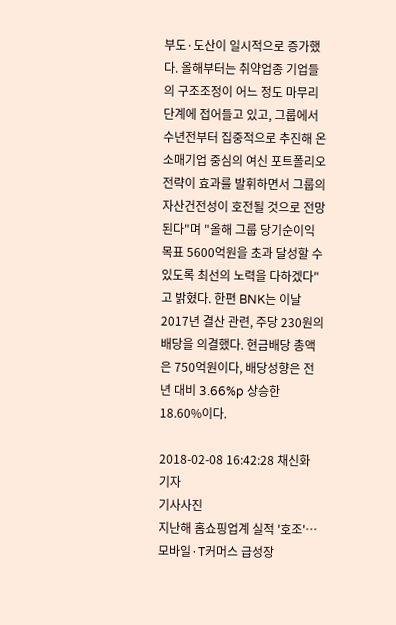부도·도산이 일시적으로 증가했다. 올해부터는 취약업종 기업들의 구조조정이 어느 정도 마무리 단계에 접어들고 있고, 그룹에서 수년전부터 집중적으로 추진해 온 소매기업 중심의 여신 포트폴리오 전략이 효과를 발휘하면서 그룹의 자산건전성이 호전될 것으로 전망된다"며 "올해 그룹 당기순이익 목표 5600억원을 초과 달성할 수 있도록 최선의 노력을 다하겠다"고 밝혔다. 한편 BNK는 이날 2017년 결산 관련, 주당 230원의 배당을 의결했다. 현금배당 총액은 750억원이다, 배당성향은 전년 대비 3.66%p 상승한 18.60%이다.

2018-02-08 16:42:28 채신화 기자
기사사진
지난해 홈쇼핑업계 실적 '호조'…모바일·T커머스 급성장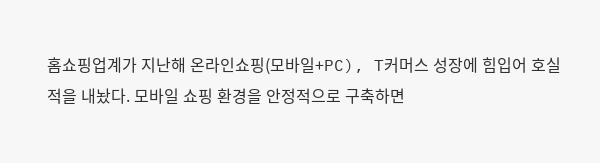홈쇼핑업계가 지난해 온라인쇼핑(모바일+PC), T커머스 성장에 힘입어 호실적을 내놨다. 모바일 쇼핑 환경을 안정적으로 구축하면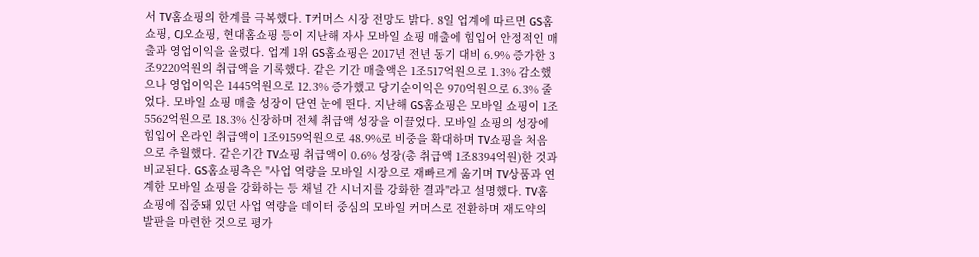서 TV홈쇼핑의 한계를 극복했다. T커머스 시장 전망도 밝다. 8일 업계에 따르면 GS홈쇼핑, CJ오쇼핑, 현대홈쇼핑 등이 지난해 자사 모바일 쇼핑 매출에 힘입어 안정적인 매출과 영업이익을 올렸다. 업계 1위 GS홈쇼핑은 2017년 전년 동기 대비 6.9% 증가한 3조9220억원의 취급액을 기록했다. 같은 기간 매출액은 1조517억원으로 1.3% 감소했으나 영업이익은 1445억원으로 12.3% 증가했고 당기순이익은 970억원으로 6.3% 줄었다. 모바일 쇼핑 매출 성장이 단연 눈에 띈다. 지난해 GS홈쇼핑은 모바일 쇼핑이 1조5562억원으로 18.3% 신장하며 전체 취급액 성장을 이끌었다. 모바일 쇼핑의 성장에 힘입어 온라인 취급액이 1조9159억원으로 48.9%로 비중을 확대하며 TV쇼핑을 처음으로 추월했다. 같은기간 TV쇼핑 취급액이 0.6% 성장(총 취급액 1조8394억원)한 것과 비교된다. GS홈쇼핑측은 "사업 역량을 모바일 시장으로 재빠르게 옮기며 TV상품과 연계한 모바일 쇼핑을 강화하는 등 채널 간 시너지를 강화한 결과"라고 설명했다. TV홈쇼핑에 집중돼 있던 사업 역량을 데이터 중심의 모바일 커머스로 전환하며 재도약의 발판을 마련한 것으로 평가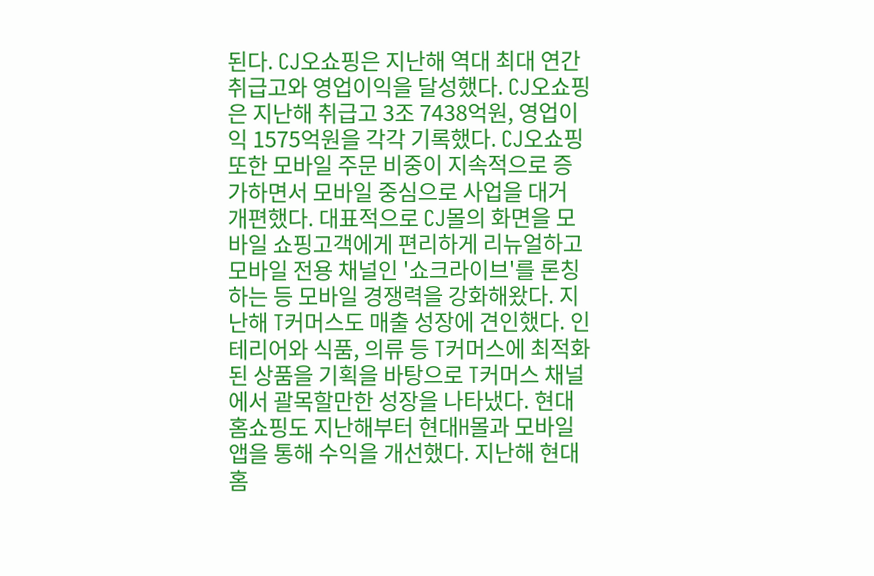된다. CJ오쇼핑은 지난해 역대 최대 연간취급고와 영업이익을 달성했다. CJ오쇼핑은 지난해 취급고 3조 7438억원, 영업이익 1575억원을 각각 기록했다. CJ오쇼핑 또한 모바일 주문 비중이 지속적으로 증가하면서 모바일 중심으로 사업을 대거 개편했다. 대표적으로 CJ몰의 화면을 모바일 쇼핑고객에게 편리하게 리뉴얼하고 모바일 전용 채널인 '쇼크라이브'를 론칭하는 등 모바일 경쟁력을 강화해왔다. 지난해 T커머스도 매출 성장에 견인했다. 인테리어와 식품, 의류 등 T커머스에 최적화된 상품을 기획을 바탕으로 T커머스 채널에서 괄목할만한 성장을 나타냈다. 현대홈쇼핑도 지난해부터 현대H몰과 모바일앱을 통해 수익을 개선했다. 지난해 현대홈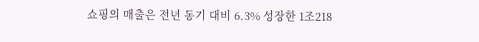쇼핑의 매출은 전년 동기 대비 6.3% 성장한 1조218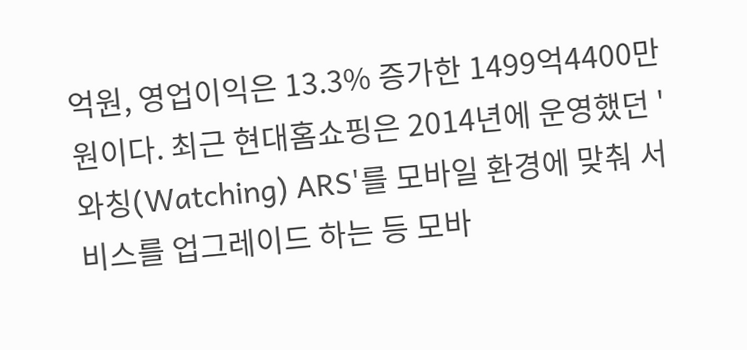억원, 영업이익은 13.3% 증가한 1499억4400만원이다. 최근 현대홈쇼핑은 2014년에 운영했던 '와칭(Watching) ARS'를 모바일 환경에 맞춰 서비스를 업그레이드 하는 등 모바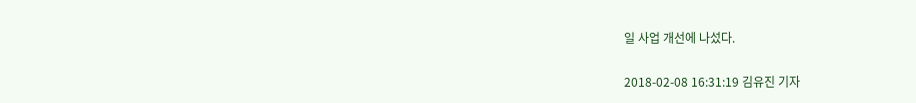일 사업 개선에 나섰다.

2018-02-08 16:31:19 김유진 기자